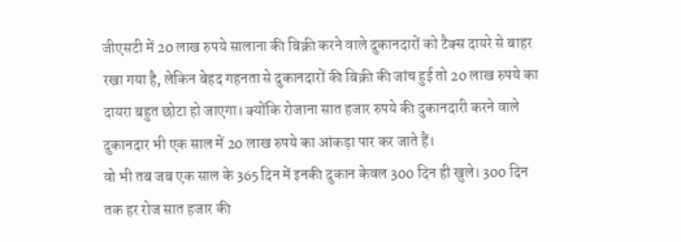जीएसटी में 20 लाख रुपये सालाना की बिक्री करने वाले दुकानदारों को टैक्स दायरे से बाहर रखा गया है, लेकिन बेहद गहनता से दुकानदारों की बिक्री की जांच हुई तो 20 लाख रुपये का दायरा बहुत छोटा हो जाएगा। क्योंकि रोजाना सात हजार रुपये की दुकानदारी करने वाले दुकानदार भी एक साल में 20 लाख रुपये का आंकड़ा पार कर जाते हैं।
वो भी तब जब एक साल के 365 दिन में इनकी दुकान केवल 300 दिन ही खुले। 300 दिन तक हर रोज सात हजार की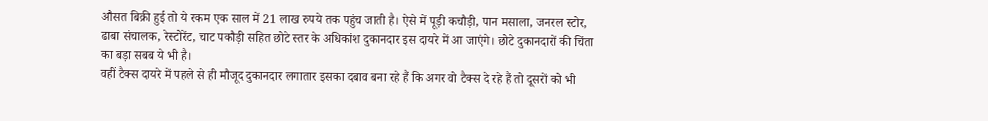औसत बिक्री हुई तो ये रकम एक साल में 21 लाख रुपये तक पहुंच जाती है। ऐसे में पूड़ी कचौड़ी, पान मसाला, जनरल स्टोर, ढाबा संचालक, रेस्टोरेंट, चाट पकौड़ी सहित छोटे स्तर के अधिकांश दुकानदार इस दायरे में आ जाएंगे। छोटे दुकानदारों की चिंता का बड़ा सबब ये भी है।
वहीं टैक्स दायरे में पहले से ही मौजूद दुकानदार लगातार इसका दबाव बना रहे हैं कि अगर वो टैक्स दे रहे हैं तो दूसरों को भी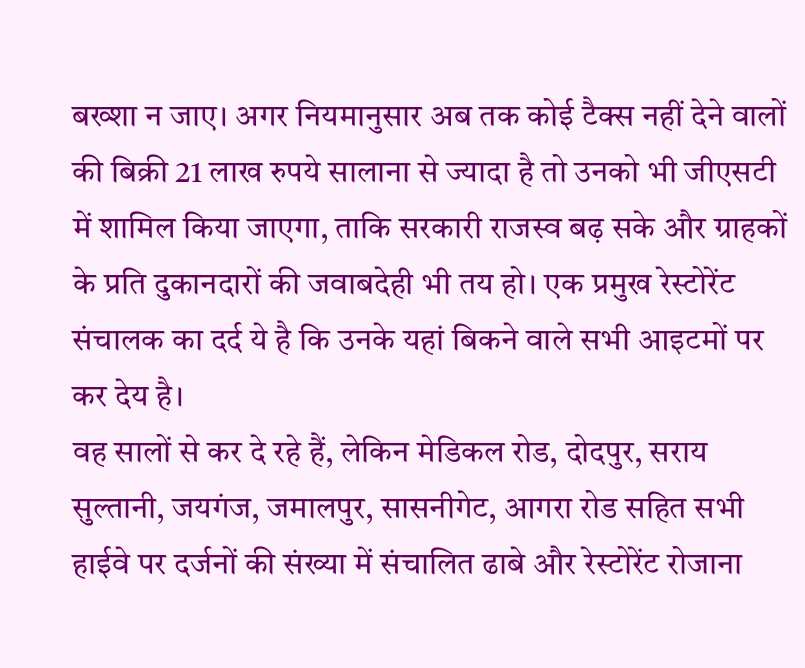बख्शा न जाए। अगर नियमानुसार अब तक कोई टैक्स नहीं देने वालों की बिक्री 21 लाख रुपये सालाना से ज्यादा है तो उनको भी जीएसटी में शामिल किया जाएगा, ताकि सरकारी राजस्व बढ़ सके और ग्राहकों के प्रति दुकानदारों की जवाबदेही भी तय हो। एक प्रमुख रेस्टोरेंट संचालक का दर्द ये है कि उनके यहां बिकने वाले सभी आइटमों पर कर देय है।
वह सालों से कर दे रहे हैं, लेकिन मेडिकल रोड, दोदपुर, सराय सुल्तानी, जयगंज, जमालपुर, सासनीगेट, आगरा रोड सहित सभी हाईवे पर दर्जनों की संख्या में संचालित ढाबे और रेस्टोरेंट रोजाना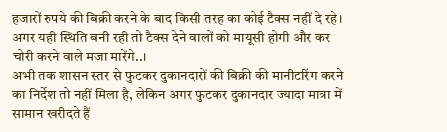हजारों रुपये की बिक्री करने के बाद किसी तरह का कोई टैक्स नहीं दे रहे। अगर यही स्थिति बनी रही तो टैक्स देने वालों को मायूसी होगी और कर चोरी करने वाले मजा मारेंगे..।
अभी तक शासन स्तर से फुटकर दुकानदारों की बिक्री की मानीटरिंग करने का निर्देश तो नहीं मिला है, लेकिन अगर फुटकर दुकानदार ज्यादा मात्रा में सामान खरीदते हैं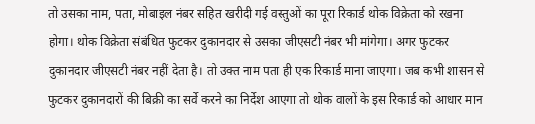तो उसका नाम, पता, मोबाइल नंबर सहित खरीदी गई वस्तुओं का पूरा रिकार्ड थोक विक्रेता को रखना होगा। थोक विक्रेता संबंधित फुटकर दुकानदार से उसका जीएसटी नंबर भी मांगेगा। अगर फुटकर दुकानदार जीएसटी नंबर नहीं देता है। तो उक्त नाम पता ही एक रिकार्ड माना जाएगा। जब कभी शासन से फुटकर दुकानदारों की बिक्री का सर्वे करने का निर्देश आएगा तो थोक वालों के इस रिकार्ड को आधार मान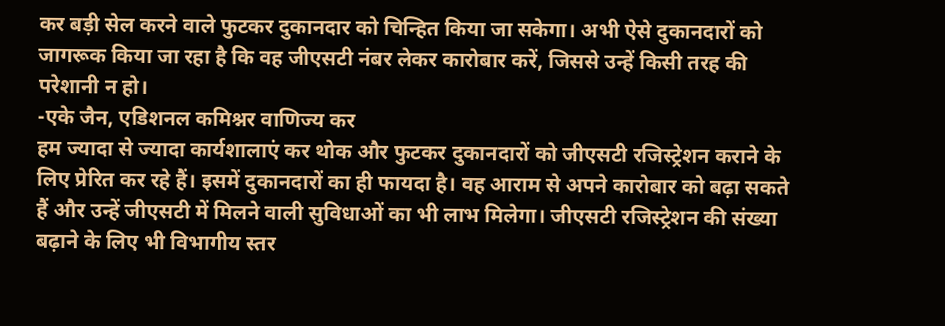कर बड़ी सेल करने वाले फुटकर दुकानदार को चिन्हित किया जा सकेगा। अभी ऐसे दुकानदारों को जागरूक किया जा रहा है कि वह जीएसटी नंबर लेकर कारोबार करें, जिससे उन्हें किसी तरह की परेशानी न हो।
-एके जैन, एडिशनल कमिश्नर वाणिज्य कर
हम ज्यादा से ज्यादा कार्यशालाएं कर थोक और फुटकर दुकानदारों को जीएसटी रजिस्ट्रेशन कराने के लिए प्रेरित कर रहे हैं। इसमें दुकानदारों का ही फायदा है। वह आराम से अपने कारोबार को बढ़ा सकते हैं और उन्हें जीएसटी में मिलने वाली सुविधाओं का भी लाभ मिलेगा। जीएसटी रजिस्ट्रेशन की संख्या बढ़ाने के लिए भी विभागीय स्तर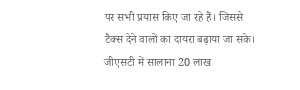पर सभी प्रयास किए जा रहे हैं। जिससे टैक्स देने वालों का दायरा बढ़ाया जा सके। जीएसटी में सालाना 20 लाख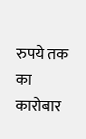रुपये तक का कारोबार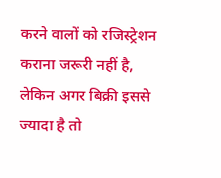करने वालों को रजिस्ट्रेशन कराना जरूरी नहीं है, लेकिन अगर बिक्री इससे ज्यादा है तो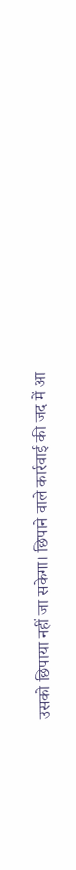उसको छिपाया नहीं जा सकेगा। छिपाने वाले कार्रवाई की जद में आ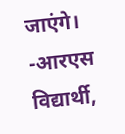जाएंगे।
-आरएस विद्यार्थी,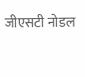जीएसटी नोडल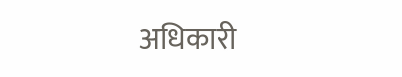अधिकारी